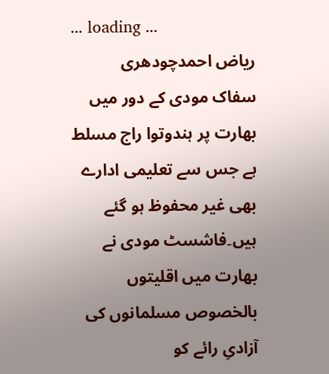... loading ...
ریاض احمدچودھری
سفاک مودی کے دور میں بھارت پر ہندوتوا راج مسلط ہے جس سے تعلیمی ادارے بھی غیر محفوظ ہو گئے ہیں۔فاشسٹ مودی نے بھارت میں اقلیتوں بالخصوص مسلمانوں کی آزادیِ رائے کو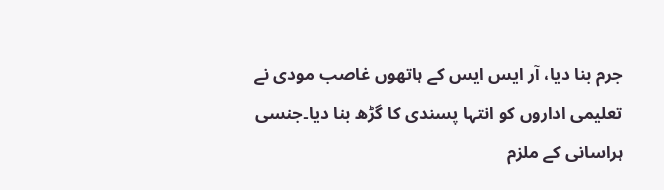جرم بنا دیا، آر ایس ایس کے ہاتھوں غاصب مودی نے تعلیمی اداروں کو انتہا پسندی کا گڑھ بنا دیا۔جنسی ہراسانی کے ملزم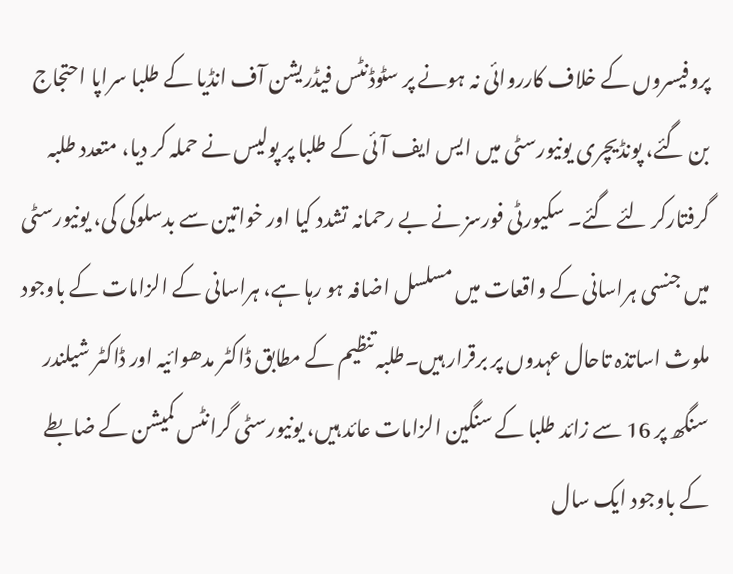پروفیسروں کے خلاف کارروائی نہ ہونے پر سٹوڈنٹس فیڈریشن آف انڈیا کے طلبا سراپا احتجاج بن گئے، پونڈیچری یونیورسٹی میں ایس ایف آئی کے طلبا پر پولیس نے حملہ کر دیا، متعدد طلبہ گرفتارکر لئے گئے۔ سکیورٹی فورسز نے بے رحمانہ تشدد کیا اور خواتین سے بدسلوکی کی، یونیورسٹی میں جنسی ہراسانی کے واقعات میں مسلسل اضافہ ہو رہا ہے، ہراسانی کے الزامات کے باوجود ملوث اساتذہ تاحال عہدوں پر برقرار ہیں۔طلبہ تنظیم کے مطابق ڈاکٹر مدھوائیہ اور ڈاکٹر شیلندر سنگھ پر 16 سے زائد طلبا کے سنگین الزامات عائد ہیں، یونیورسٹی گرانٹس کمیشن کے ضابطے کے باوجود ایک سال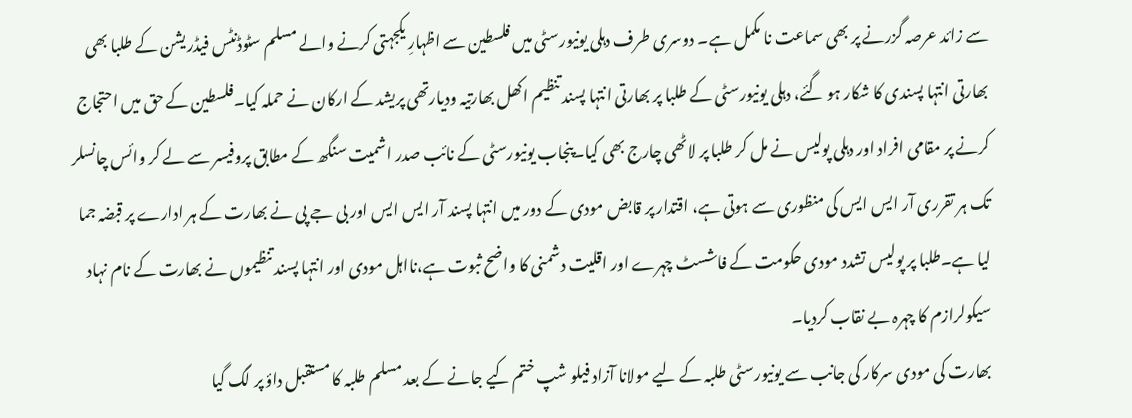سے زائد عرصہ گزرنے پر بھی سماعت نا مکمل ہے۔ دوسری طرف دہلی یونیورسٹی میں فلسطین سے اظہارِ یکجہتی کرنے والے مسلم سٹوڈنٹس فیڈریشن کے طلبا بھی بھارتی انتہا پسندی کا شکار ہو گئے، دہلی یونیورسٹی کے طلبا پر بھارتی انتہا پسند تنظیم اکھل بھارتیہ ودیارتھی پریشد کے ارکان نے حملہ کیا۔فلسطین کے حق میں احتجاج کرنے پر مقامی افراد اور دہلی پولیس نے مل کر طلبا پر لاٹھی چارج بھی کیا۔پنجاب یونیورسٹی کے نائب صدر اشمیت سنگھ کے مطابق پروفیسر سے لے کر وائس چانسلر تک ہر تقرری آر ایس ایس کی منظوری سے ہوتی ہے، اقتدار پر قابض مودی کے دور میں انتہا پسند آر ایس ایس اور بی جے پی نے بھارت کے ہر ادارے پر قبضہ جما لیا ہے۔طلبا پر پولیس تشدد مودی حکومت کے فاشسٹ چہرے اور اقلیت دشمنی کا واضح ثبوت ہے،نااہل مودی اور انتہا پسند تنظیموں نے بھارت کے نام نہاد سیکولرازم کا چہرہ بے نقاب کردیا۔
بھارت کی مودی سرکار کی جانب سے یونیورسٹی طلبہ کے لیے مولانا آزاد فیلو شپ ختم کیے جانے کے بعد مسلم طلبہ کا مستقبل داؤ پر لگ گیا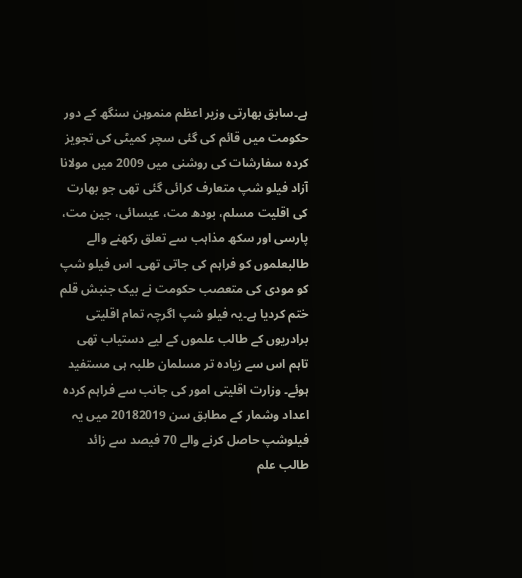ہے۔سابق بھارتی وزیر اعظم منموہن سنگھ کے دور حکومت میں قائم کی گئی سچر کمیٹی کی تجویز کردہ سفارشات کی روشنی میں 2009 میں مولانا آزاد فیلو شپ متعارف کرائی گئی تھی جو بھارت کی اقلیت مسلم، بودھ مت، عیسائی، جین مت، پارسی اور سکھ مذاہب سے تعلق رکھنے والے طالبعلموں کو فراہم کی جاتی تھی۔ اس فیلو شپ کو مودی کی متعصب حکومت نے بیک جنبش قلم ختم کردیا ہے۔یہ فیلو شپ اگرچہ تمام اقلیتی برادریوں کے طالب علموں کے لیے دستیاب تھی تاہم اس سے زیادہ تر مسلمان طلبہ ہی مستفید ہوئے۔ وزارت اقلیتی امور کی جانب سے فراہم کردہ اعداد وشمار کے مطابق سن 20182019 میں یہ فیلوشپ حاصل کرنے والے 70 فیصد سے زائد طالب علم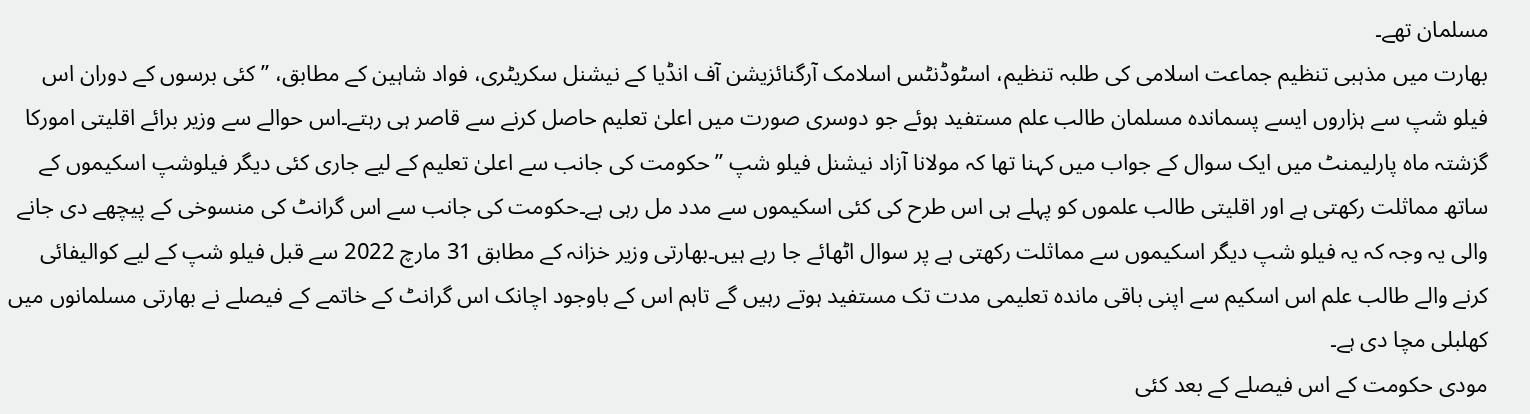مسلمان تھے۔
بھارت میں مذہبی تنظیم جماعت اسلامی کی طلبہ تنظیم، اسٹوڈنٹس اسلامک آرگنائزیشن آف انڈیا کے نیشنل سکریٹری، فواد شاہین کے مطابق، ”کئی برسوں کے دوران اس فیلو شپ سے ہزاروں ایسے پسماندہ مسلمان طالب علم مستفید ہوئے جو دوسری صورت میں اعلیٰ تعلیم حاصل کرنے سے قاصر ہی رہتے۔اس حوالے سے وزیر برائے اقلیتی امورکا گزشتہ ماہ پارلیمنٹ میں ایک سوال کے جواب میں کہنا تھا کہ مولانا آزاد نیشنل فیلو شپ ”حکومت کی جانب سے اعلیٰ تعلیم کے لیے جاری کئی دیگر فیلوشپ اسکیموں کے ساتھ مماثلت رکھتی ہے اور اقلیتی طالب علموں کو پہلے ہی اس طرح کی کئی اسکیموں سے مدد مل رہی ہے۔حکومت کی جانب سے اس گرانٹ کی منسوخی کے پیچھے دی جانے والی یہ وجہ کہ یہ فیلو شپ دیگر اسکیموں سے مماثلت رکھتی ہے پر سوال اٹھائے جا رہے ہیں۔بھارتی وزیر خزانہ کے مطابق 31 مارچ 2022 سے قبل فیلو شپ کے لیے کوالیفائی کرنے والے طالب علم اس اسکیم سے اپنی باقی ماندہ تعلیمی مدت تک مستفید ہوتے رہیں گے تاہم اس کے باوجود اچانک اس گرانٹ کے خاتمے کے فیصلے نے بھارتی مسلمانوں میں کھلبلی مچا دی ہے۔
مودی حکومت کے اس فیصلے کے بعد کئی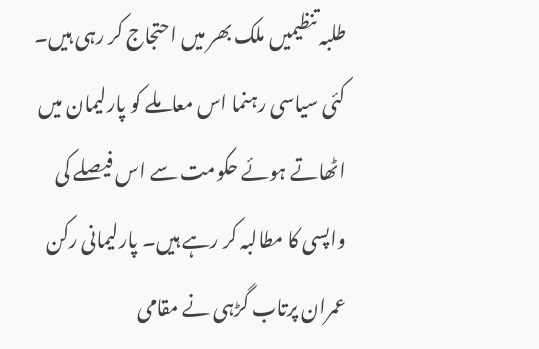طلبہ تنظیمیں ملک بھر میں احتجاج کر رہی ہیں۔ کئی سیاسی رہنما اس معاملے کو پارلیمان میں اٹھاتے ہوئے حکومت سے اس فیصلے کی واپسی کا مطالبہ کر رہے ہیں۔ پارلیمانی رکن عمران پرتاب گڑہی نے مقامی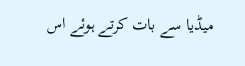میڈیا سے بات کرتے ہوئے اس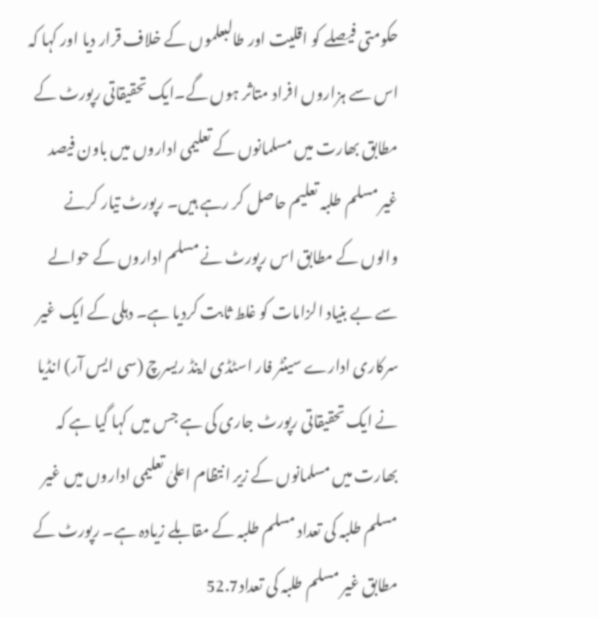حکومتی فیصلے کو اقلیت اور طالبعلموں کے خلاف قرار دیا اور کہا کہ اس سے ہزاروں افراد متاثر ہوں گے۔ایک تحقیقاتی رپورٹ کے مطابق بھارت میں مسلمانوں کے تعلیمی اداروں میں باون فیصد غیر مسلم طلبہ تعلیم حاصل کر رہے ہیں۔ رپورٹ تیار کرنے والوں کے مطابق اس رپورٹ نے مسلم اداروں کے حوالے سے بے بنیاد الزامات کو غلط ثابت کردیا ہے۔ دہلی کے ایک غیر سرکاری ادارے سینٹر فار اسٹڈی اینڈ ریسرچ (سی ایس آر) انڈیا نے ایک تحقیقاتی رپورٹ جاری کی ہے جس میں کہا گیا ہے کہ بھارت میں مسلمانوں کے زیر انتظام اعلیٰ تعلیمی اداروں میں غیر مسلم طلبہ کی تعداد مسلم طلبہ کے مقابلے زیادہ ہے۔ رپورٹ کے مطابق غیر مسلم طلبہ کی تعداد52.7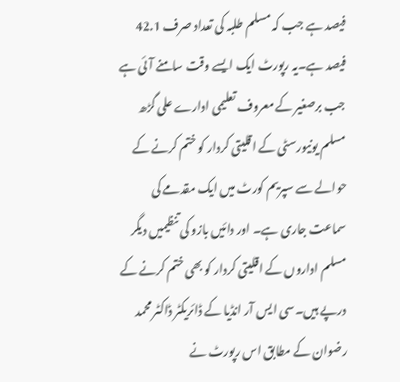فیصد ہے جب کہ مسلم طلبہ کی تعداد صرف 42.1 فیصد ہے۔یہ رپورٹ ایک ایسے وقت سامنے آئی ہے جب برصغیر کے معروف تعلیمی ادارے علی گڑھ مسلم یونیورسٹی کے اقلیتی کردار کو ختم کرنے کے حوالے سے سپریم کورٹ میں ایک مقدمے کی سماعت جاری ہے۔ اور دائیں بازو کی تنظیمیں دیگر مسلم اداروں کے اقلیتی کردار کو بھی ختم کرنے کے درپے ہیں۔سی ایس آر انڈیا کے ڈائریکٹر ڈاکٹر محمد رضوان کے مطابق اس رپورٹ نے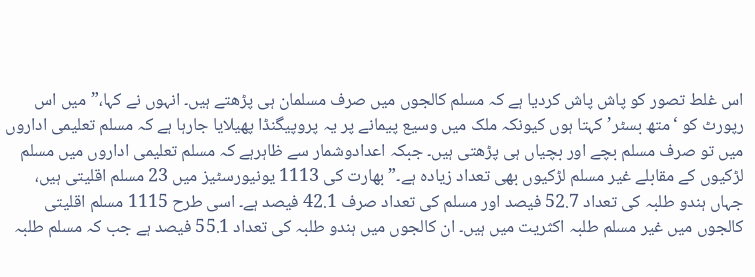اس غلط تصور کو پاش پاش کردیا ہے کہ مسلم کالجوں میں صرف مسلمان ہی پڑھتے ہیں۔ انہوں نے کہا،”میں اس رپورٹ کو ‘متھ بسٹر’ کہتا ہوں کیونکہ ملک میں وسیع پیمانے پر یہ پروپیگنڈا پھیلایا جارہا ہے کہ مسلم تعلیمی اداروں میں تو صرف مسلم بچے اور بچیاں ہی پڑھتی ہیں۔ جبکہ اعدادوشمار سے ظاہرہے کہ مسلم تعلیمی اداروں میں مسلم لڑکیوں کے مقابلے غیر مسلم لڑکیوں بھی تعداد زیادہ ہے۔” بھارت کی 1113 یونیورسٹیز میں 23 مسلم اقلیتی ہیں، جہاں ہندو طلبہ کی تعداد 52.7 فیصد اور مسلم کی تعداد صرف 42.1 فیصد ہے۔ اسی طرح 1115 مسلم اقلیتی کالجوں میں غیر مسلم طلبہ اکثریت میں ہیں۔ ان کالجوں میں ہندو طلبہ کی تعداد 55.1 فیصد ہے جب کہ مسلم طلبہ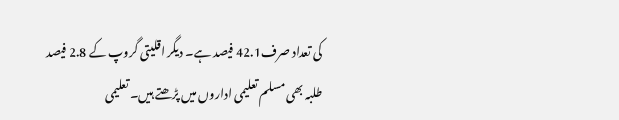کی تعداد صرف42.1 فیصد ہے۔ دیگر اقلیتی گروپ کے 2.8 فیصد طلبہ بھی مسلم تعلیمی اداروں میں پڑھتے ہیں۔ تعلیمی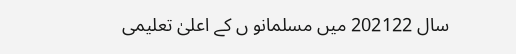سال 202122 میں مسلمانو ں کے اعلیٰ تعلیمی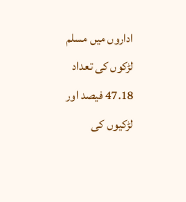اداروں میں مسلم لڑکوں کی تعداد 47.18 فیصد اور لڑکیوں کی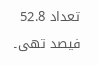تعداد 52.8 فیصد تھی۔